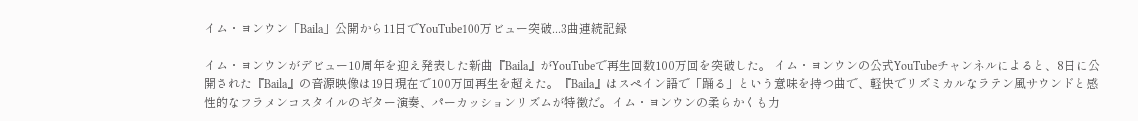イム・ヨンウン「Baila」公開から11日でYouTube100万ビュー突破...3曲連続記録

イム・ヨンウンがデビュー10周年を迎え発表した新曲『Baila』がYouTubeで再生回数100万回を突破した。 イム・ヨンウンの公式YouTubeチャンネルによると、8日に公開された『Baila』の音源映像は19日現在で100万回再生を超えた。『Baila』はスペイン語で「踊る」という意味を持つ曲で、軽快でリズミカルなラテン風サウンドと感性的なフラメンコスタイルのギター演奏、パーカッションリズムが特徴だ。イム・ヨンウンの柔らかくも力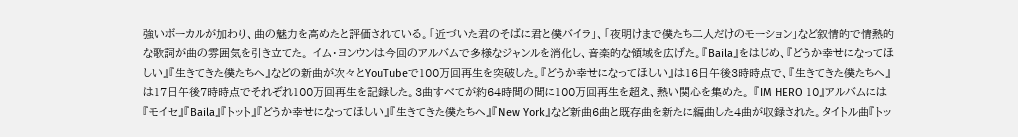強いボーカルが加わり、曲の魅力を高めたと評価されている。「近づいた君のそばに君と僕バイラ」、「夜明けまで僕たち二人だけのモーション」など叙情的で情熱的な歌詞が曲の雰囲気を引き立てた。 イム・ヨンウンは今回のアルバムで多様なジャンルを消化し、音楽的な領域を広げた。『Baila』をはじめ、『どうか幸せになってほしい』『生きてきた僕たちへ』などの新曲が次々とYouTubeで100万回再生を突破した。『どうか幸せになってほしい』は16日午後3時時点で、『生きてきた僕たちへ』は17日午後7時時点でそれぞれ100万回再生を記録した。3曲すべてが約64時間の間に100万回再生を超え、熱い関心を集めた。 『IM HERO 10』アルバムには『モイセ』『Baila』『トット』『どうか幸せになってほしい』『生きてきた僕たちへ』『New York』など新曲6曲と既存曲を新たに編曲した4曲が収録された。タイトル曲『トッ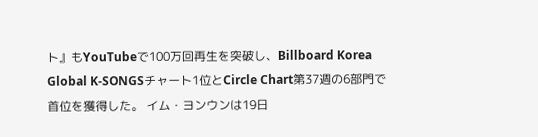ト』もYouTubeで100万回再生を突破し、Billboard Korea Global K-SONGSチャート1位とCircle Chart第37週の6部門で首位を獲得した。 イム・ヨンウンは19日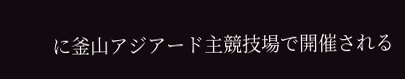に釜山アジアード主競技場で開催される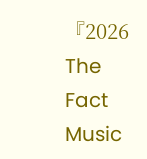『2026 The Fact Music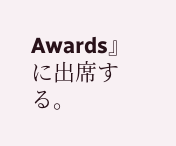Awards』に出席する。